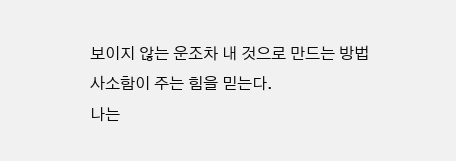보이지 않는 운조차 내 것으로 만드는 방법
사소함이 주는 힘을 믿는다.
나는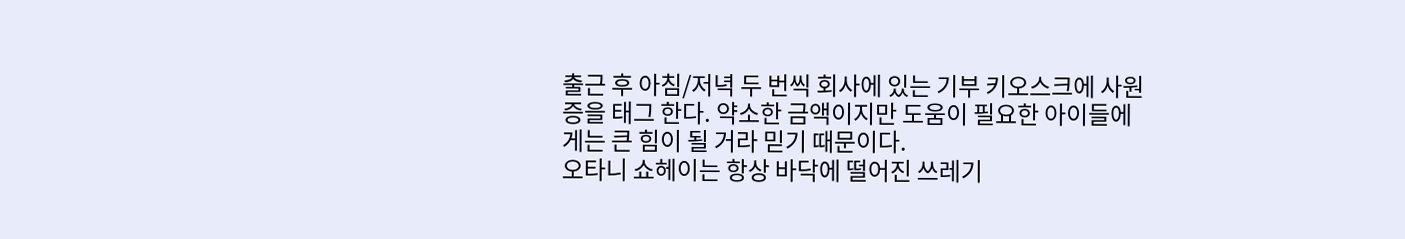출근 후 아침/저녁 두 번씩 회사에 있는 기부 키오스크에 사원증을 태그 한다. 약소한 금액이지만 도움이 필요한 아이들에게는 큰 힘이 될 거라 믿기 때문이다.
오타니 쇼헤이는 항상 바닥에 떨어진 쓰레기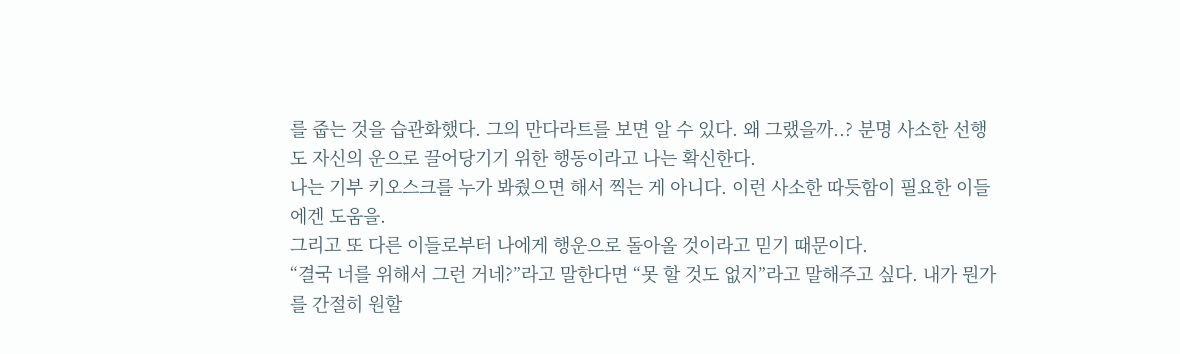를 줍는 것을 습관화했다. 그의 만다라트를 보면 알 수 있다. 왜 그랬을까..? 분명 사소한 선행도 자신의 운으로 끌어당기기 위한 행동이라고 나는 확신한다.
나는 기부 키오스크를 누가 봐줬으면 해서 찍는 게 아니다. 이런 사소한 따듯함이 필요한 이들에겐 도움을.
그리고 또 다른 이들로부터 나에게 행운으로 돌아올 것이라고 믿기 때문이다.
“결국 너를 위해서 그런 거네?”라고 말한다면 “못 할 것도 없지”라고 말해주고 싶다. 내가 뭔가를 간절히 원할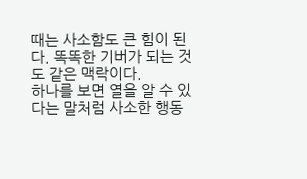때는 사소함도 큰 힘이 된다. 똑똑한 기버가 되는 것도 같은 맥락이다.
하나를 보면 열을 알 수 있다는 말처럼 사소한 행동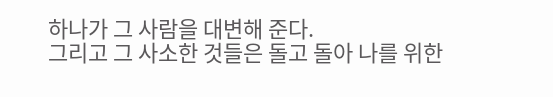하나가 그 사람을 대변해 준다.
그리고 그 사소한 것들은 돌고 돌아 나를 위한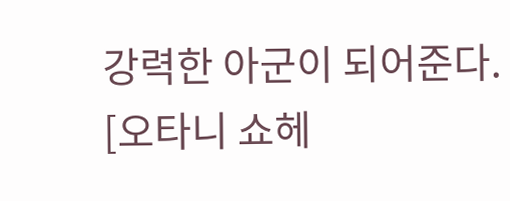강력한 아군이 되어준다.
[오타니 쇼헤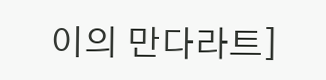이의 만다라트]